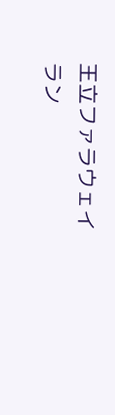王立ファラウェイラン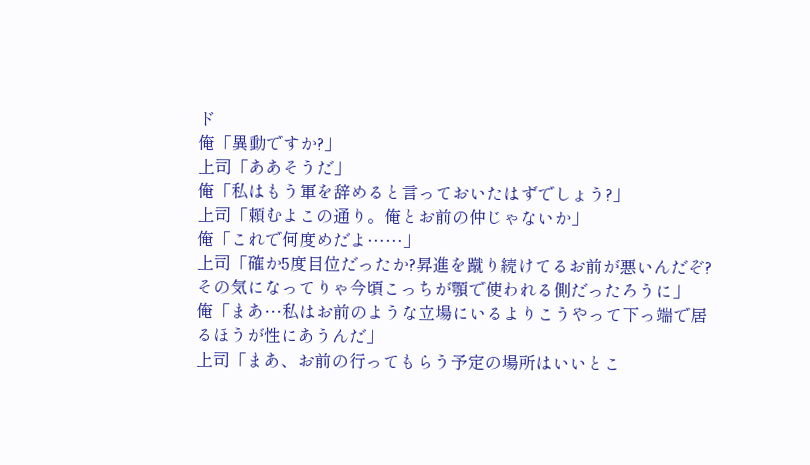ド
俺「異動ですか?」
上司「ああそうだ」
俺「私はもう軍を辞めると言っておいたはずでしょう?」
上司「頼むよこの通り。俺とお前の仲じゃないか」
俺「これで何度めだよ……」
上司「確か5度目位だったか?昇進を蹴り続けてるお前が悪いんだぞ?その気になってりゃ今頃こっちが顎で使われる側だったろうに」
俺「まあ…私はお前のような立場にいるよりこうやって下っ端で居るほうが性にあうんだ」
上司「まあ、お前の行ってもらう予定の場所はいいとこ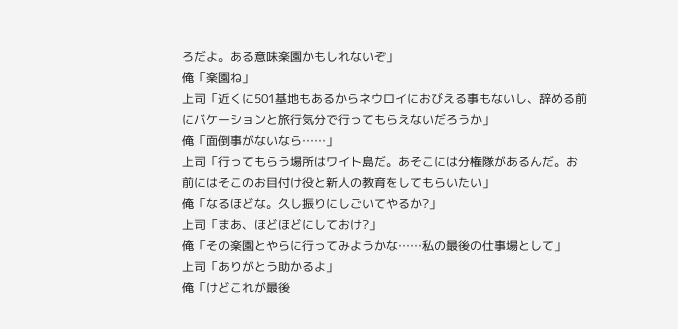ろだよ。ある意味楽園かもしれないぞ」
俺「楽園ね」
上司「近くに501基地もあるからネウロイにおびえる事もないし、辞める前にバケーションと旅行気分で行ってもらえないだろうか」
俺「面倒事がないなら……」
上司「行ってもらう場所はワイト島だ。あそこには分権隊があるんだ。お前にはそこのお目付け役と新人の教育をしてもらいたい」
俺「なるほどな。久し振りにしごいてやるか?」
上司「まあ、ほどほどにしておけ?」
俺「その楽園とやらに行ってみようかな……私の最後の仕事場として」
上司「ありがとう助かるよ」
俺「けどこれが最後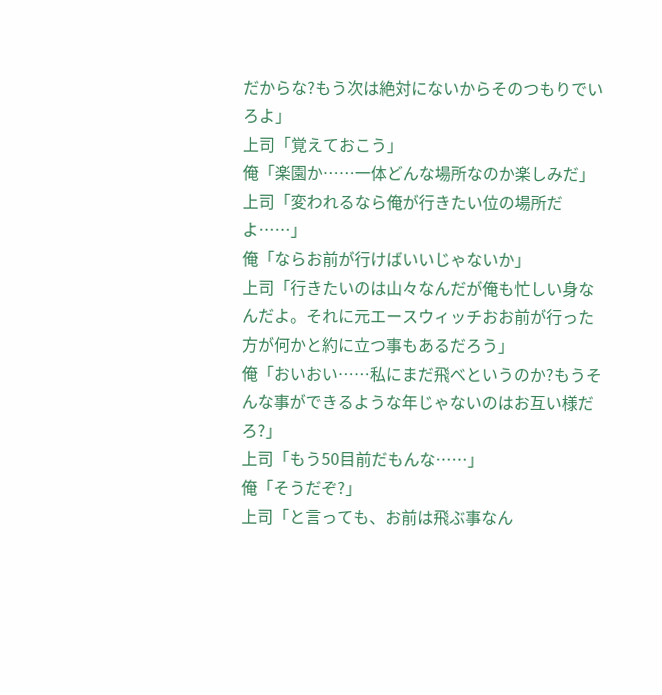だからな?もう次は絶対にないからそのつもりでいろよ」
上司「覚えておこう」
俺「楽園か……一体どんな場所なのか楽しみだ」
上司「変われるなら俺が行きたい位の場所だよ……」
俺「ならお前が行けばいいじゃないか」
上司「行きたいのは山々なんだが俺も忙しい身なんだよ。それに元エースウィッチおお前が行った方が何かと約に立つ事もあるだろう」
俺「おいおい……私にまだ飛べというのか?もうそんな事ができるような年じゃないのはお互い様だろ?」
上司「もう50目前だもんな……」
俺「そうだぞ?」
上司「と言っても、お前は飛ぶ事なん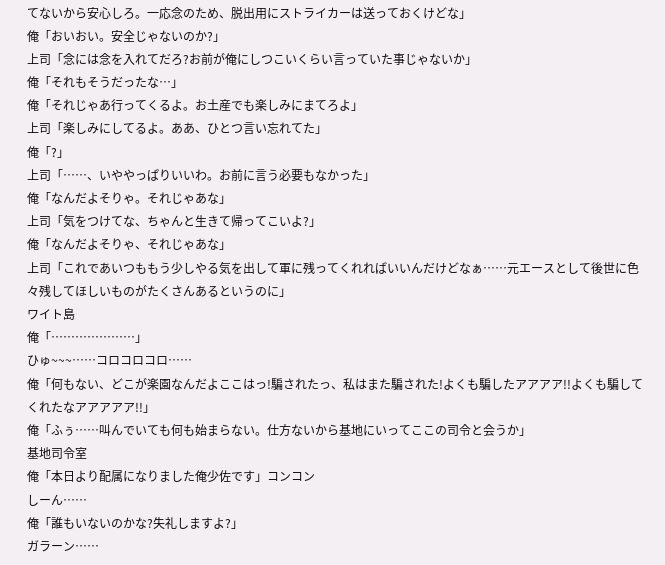てないから安心しろ。一応念のため、脱出用にストライカーは送っておくけどな」
俺「おいおい。安全じゃないのか?」
上司「念には念を入れてだろ?お前が俺にしつこいくらい言っていた事じゃないか」
俺「それもそうだったな…」
俺「それじゃあ行ってくるよ。お土産でも楽しみにまてろよ」
上司「楽しみにしてるよ。ああ、ひとつ言い忘れてた」
俺「?」
上司「……、いややっぱりいいわ。お前に言う必要もなかった」
俺「なんだよそりゃ。それじゃあな」
上司「気をつけてな、ちゃんと生きて帰ってこいよ?」
俺「なんだよそりゃ、それじゃあな」
上司「これであいつももう少しやる気を出して軍に残ってくれればいいんだけどなぁ……元エースとして後世に色々残してほしいものがたくさんあるというのに」
ワイト島
俺「…………………」
ひゅ~~~……コロコロコロ……
俺「何もない、どこが楽園なんだよここはっ!騙されたっ、私はまた騙された!よくも騙したアアアア!!よくも騙してくれたなアアアアア!!」
俺「ふぅ……叫んでいても何も始まらない。仕方ないから基地にいってここの司令と会うか」
基地司令室
俺「本日より配属になりました俺少佐です」コンコン
しーん……
俺「誰もいないのかな?失礼しますよ?」
ガラーン……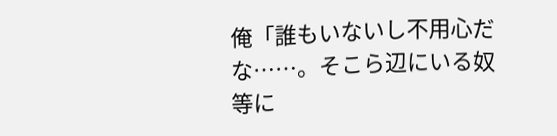俺「誰もいないし不用心だな……。そこら辺にいる奴等に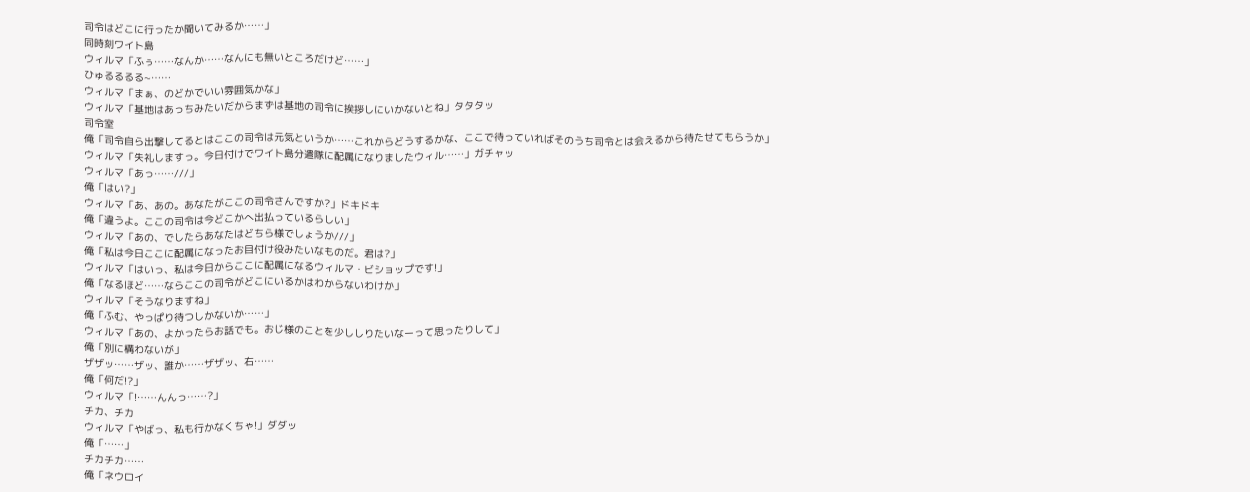司令はどこに行ったか聞いてみるか……」
同時刻ワイト島
ウィルマ「ふぅ……なんか……なんにも無いところだけど……」
ひゅるるるる~……
ウィルマ「まぁ、のどかでいい雰囲気かな」
ウィルマ「基地はあっちみたいだからまずは基地の司令に挨拶しにいかないとね」タタタッ
司令室
俺「司令自ら出撃してるとはここの司令は元気というか……これからどうするかな、ここで待っていればそのうち司令とは会えるから待たせてもらうか」
ウィルマ「失礼しますっ。今日付けでワイト島分遣隊に配属になりましたウィル……」ガチャッ
ウィルマ「あっ……///」
俺「はい?」
ウィルマ「あ、あの。あなたがここの司令さんですか?」ドキドキ
俺「違うよ。ここの司令は今どこかへ出払っているらしい」
ウィルマ「あの、でしたらあなたはどちら様でしょうか///」
俺「私は今日ここに配属になったお目付け役みたいなものだ。君は?」
ウィルマ「はいっ、私は今日からここに配属になるウィルマ・ビショップです!」
俺「なるほど……ならここの司令がどこにいるかはわからないわけか」
ウィルマ「そうなりますね」
俺「ふむ、やっぱり待つしかないか……」
ウィルマ「あの、よかったらお話でも。おじ様のことを少ししりたいなーって思ったりして」
俺「別に構わないが」
ザザッ……ザッ、誰か……ザザッ、右……
俺「何だ!?」
ウィルマ「!……んんっ……?」
チカ、チカ
ウィルマ「やばっ、私も行かなくちゃ!」ダダッ
俺「……」
チカチカ……
俺「ネウロイ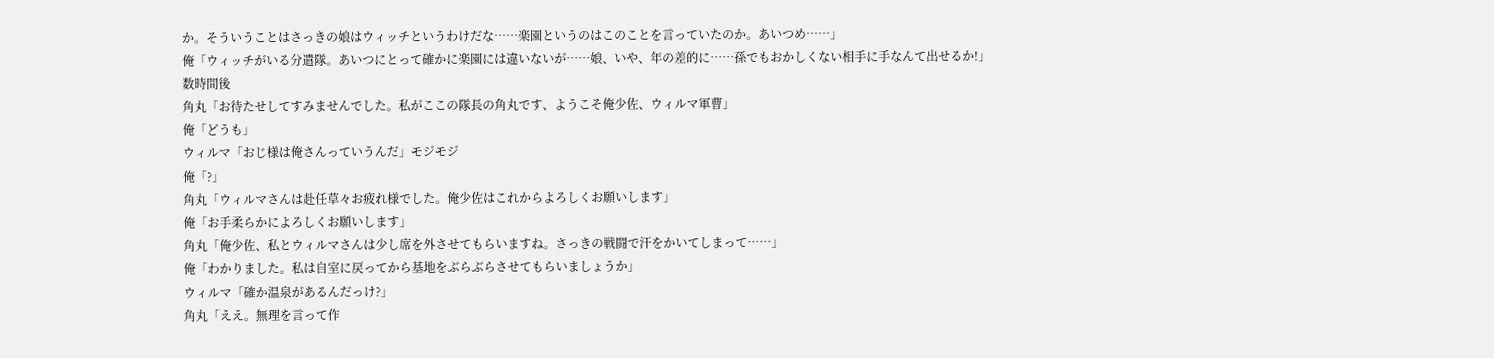か。そういうことはさっきの娘はウィッチというわけだな……楽園というのはこのことを言っていたのか。あいつめ……」
俺「ウィッチがいる分遣隊。あいつにとって確かに楽園には違いないが……娘、いや、年の差的に……孫でもおかしくない相手に手なんて出せるか!」
数時間後
角丸「お待たせしてすみませんでした。私がここの隊長の角丸です、ようこそ俺少佐、ウィルマ軍曹」
俺「どうも」
ウィルマ「おじ様は俺さんっていうんだ」モジモジ
俺「?」
角丸「ウィルマさんは赴任草々お疲れ様でした。俺少佐はこれからよろしくお願いします」
俺「お手柔らかによろしくお願いします」
角丸「俺少佐、私とウィルマさんは少し席を外させてもらいますね。さっきの戦闘で汗をかいてしまって……」
俺「わかりました。私は自室に戻ってから基地をぶらぶらさせてもらいましょうか」
ウィルマ「確か温泉があるんだっけ?」
角丸「ええ。無理を言って作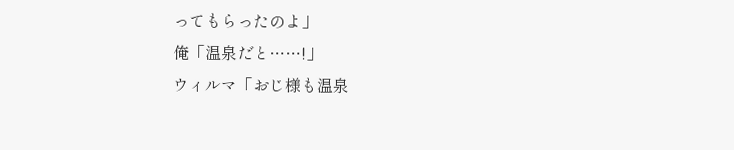ってもらったのよ」
俺「温泉だと……!」
ウィルマ「おじ様も温泉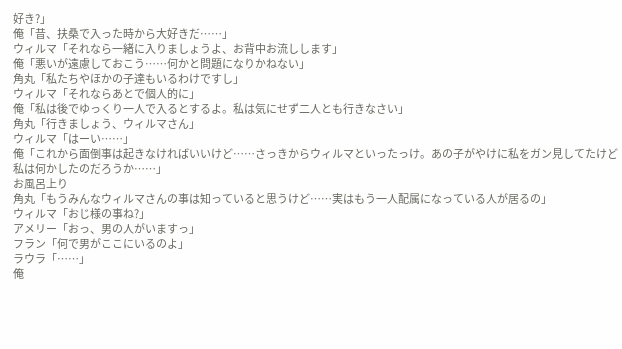好き?」
俺「昔、扶桑で入った時から大好きだ……」
ウィルマ「それなら一緒に入りましょうよ、お背中お流しします」
俺「悪いが遠慮しておこう……何かと問題になりかねない」
角丸「私たちやほかの子達もいるわけですし」
ウィルマ「それならあとで個人的に」
俺「私は後でゆっくり一人で入るとするよ。私は気にせず二人とも行きなさい」
角丸「行きましょう、ウィルマさん」
ウィルマ「はーい……」
俺「これから面倒事は起きなければいいけど……さっきからウィルマといったっけ。あの子がやけに私をガン見してたけど私は何かしたのだろうか……」
お風呂上り
角丸「もうみんなウィルマさんの事は知っていると思うけど……実はもう一人配属になっている人が居るの」
ウィルマ「おじ様の事ね?」
アメリー「おっ、男の人がいますっ」
フラン「何で男がここにいるのよ」
ラウラ「……」
俺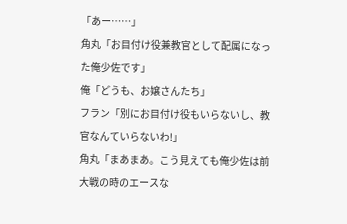「あー……」
角丸「お目付け役兼教官として配属になった俺少佐です」
俺「どうも、お嬢さんたち」
フラン「別にお目付け役もいらないし、教官なんていらないわ!」
角丸「まあまあ。こう見えても俺少佐は前大戦の時のエースな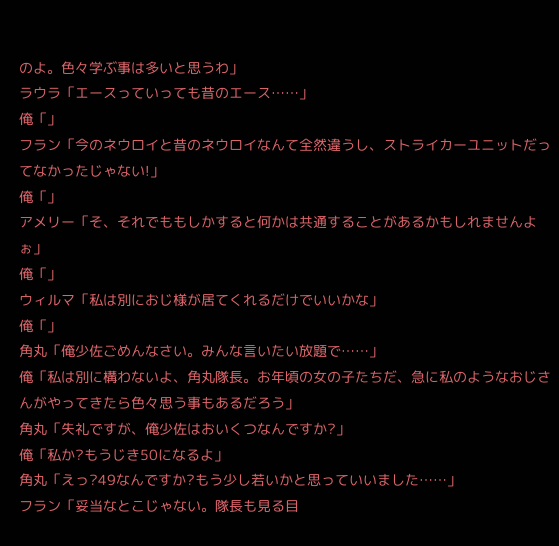のよ。色々学ぶ事は多いと思うわ」
ラウラ「エースっていっても昔のエース……」
俺「」
フラン「今のネウロイと昔のネウロイなんて全然違うし、ストライカーユニットだってなかったじゃない!」
俺「」
アメリー「そ、それでももしかすると何かは共通することがあるかもしれませんよぉ」
俺「」
ウィルマ「私は別におじ様が居てくれるだけでいいかな」
俺「」
角丸「俺少佐ごめんなさい。みんな言いたい放題で……」
俺「私は別に構わないよ、角丸隊長。お年頃の女の子たちだ、急に私のようなおじさんがやってきたら色々思う事もあるだろう」
角丸「失礼ですが、俺少佐はおいくつなんですか?」
俺「私か?もうじき50になるよ」
角丸「えっ?49なんですか?もう少し若いかと思っていいました……」
フラン「妥当なとこじゃない。隊長も見る目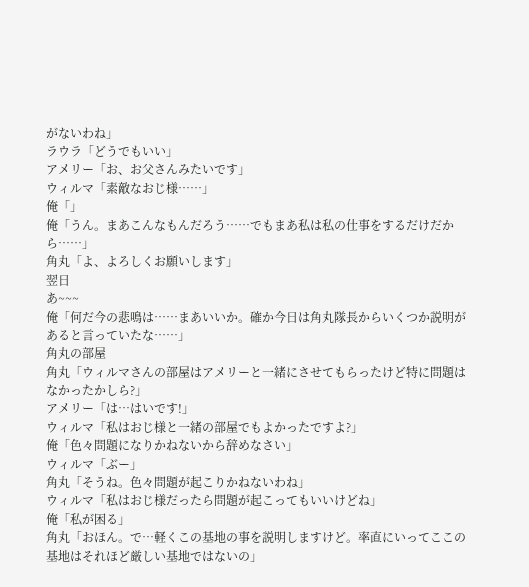がないわね」
ラウラ「どうでもいい」
アメリー「お、お父さんみたいです」
ウィルマ「素敵なおじ様……」
俺「」
俺「うん。まあこんなもんだろう……でもまあ私は私の仕事をするだけだから……」
角丸「よ、よろしくお願いします」
翌日
あ~~~
俺「何だ今の悲鳴は……まあいいか。確か今日は角丸隊長からいくつか説明があると言っていたな……」
角丸の部屋
角丸「ウィルマさんの部屋はアメリーと一緒にさせてもらったけど特に問題はなかったかしら?」
アメリー「は…はいです!」
ウィルマ「私はおじ様と一緒の部屋でもよかったですよ?」
俺「色々問題になりかねないから辞めなさい」
ウィルマ「ぶー」
角丸「そうね。色々問題が起こりかねないわね」
ウィルマ「私はおじ様だったら問題が起こってもいいけどね」
俺「私が困る」
角丸「おほん。で…軽くこの基地の事を説明しますけど。率直にいってここの基地はそれほど厳しい基地ではないの」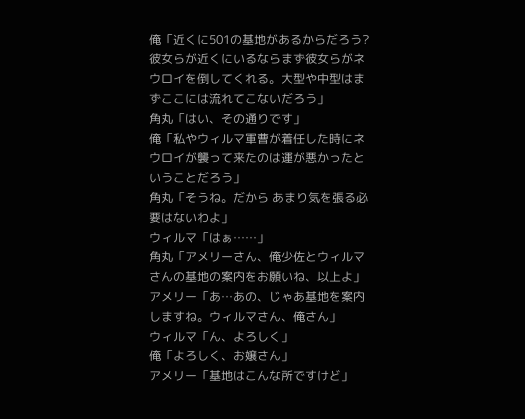俺「近くに501の基地があるからだろう?彼女らが近くにいるならまず彼女らがネウロイを倒してくれる。大型や中型はまずここには流れてこないだろう」
角丸「はい、その通りです」
俺「私やウィルマ軍曹が着任した時にネウロイが襲って来たのは運が悪かったということだろう」
角丸「そうね。だから あまり気を張る必要はないわよ」
ウィルマ「はぁ……」
角丸「アメリーさん、俺少佐とウィルマさんの基地の案内をお願いね、以上よ」
アメリー「あ…あの、じゃあ基地を案内しますね。ウィルマさん、俺さん」
ウィルマ「ん、よろしく」
俺「よろしく、お嬢さん」
アメリー「基地はこんな所ですけど」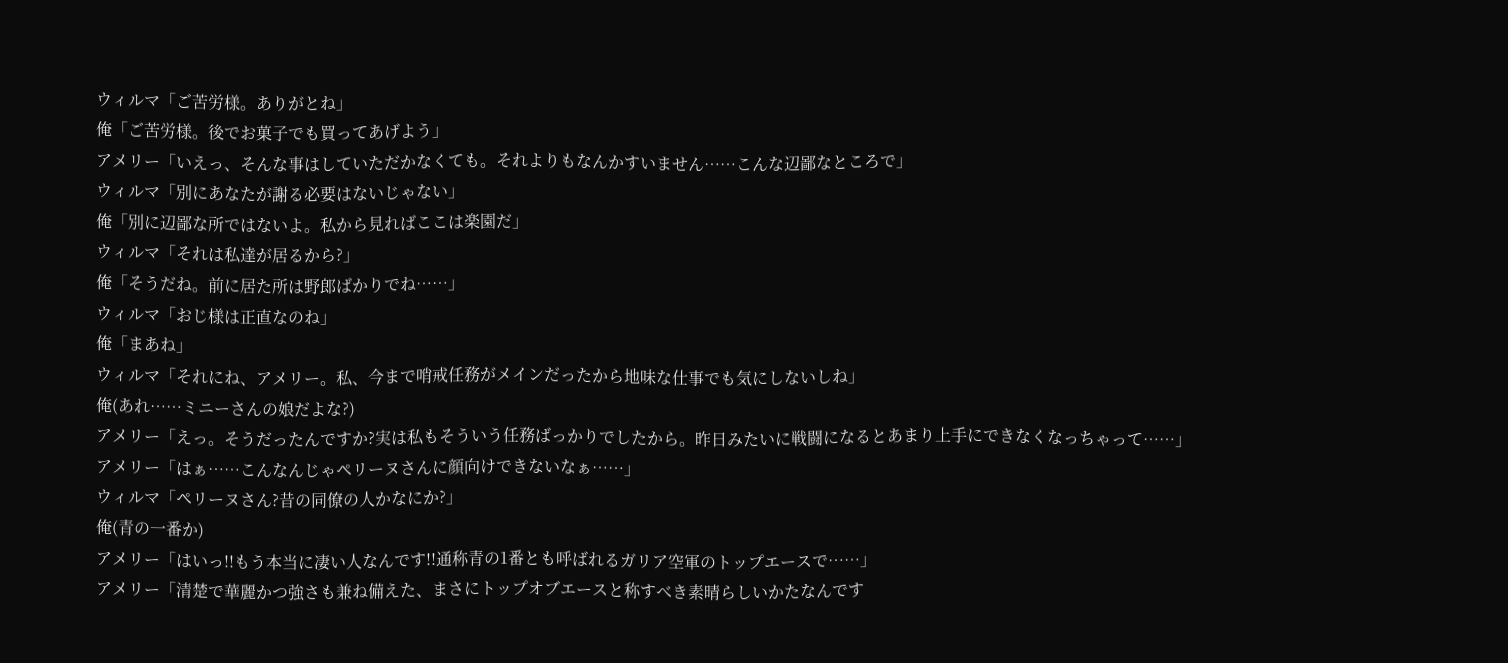ウィルマ「ご苦労様。ありがとね」
俺「ご苦労様。後でお菓子でも買ってあげよう」
アメリー「いえっ、そんな事はしていただかなくても。それよりもなんかすいません……こんな辺鄙なところで」
ウィルマ「別にあなたが謝る必要はないじゃない」
俺「別に辺鄙な所ではないよ。私から見ればここは楽園だ」
ウィルマ「それは私達が居るから?」
俺「そうだね。前に居た所は野郎ばかりでね……」
ウィルマ「おじ様は正直なのね」
俺「まあね」
ウィルマ「それにね、アメリー。私、今まで哨戒任務がメインだったから地味な仕事でも気にしないしね」
俺(あれ……ミニーさんの娘だよな?)
アメリー「えっ。そうだったんですか?実は私もそういう任務ばっかりでしたから。昨日みたいに戦闘になるとあまり上手にできなくなっちゃって……」
アメリー「はぁ……こんなんじゃペリーヌさんに顔向けできないなぁ……」
ウィルマ「ペリーヌさん?昔の同僚の人かなにか?」
俺(青の一番か)
アメリー「はいっ!!もう本当に凄い人なんです!!通称青の1番とも呼ばれるガリア空軍のトップエースで……」
アメリー「清楚で華麗かつ強さも兼ね備えた、まさにトップオブエースと称すべき素晴らしいかたなんです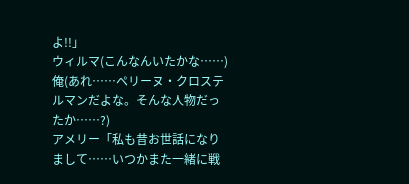よ!!」
ウィルマ(こんなんいたかな……)
俺(あれ……ペリーヌ・クロステルマンだよな。そんな人物だったか……?)
アメリー「私も昔お世話になりまして……いつかまた一緒に戦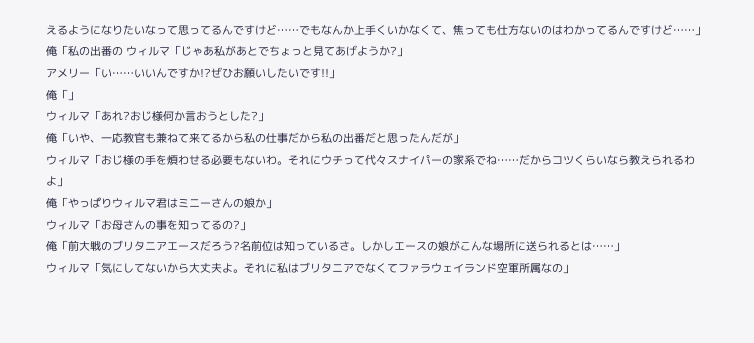えるようになりたいなって思ってるんですけど……でもなんか上手くいかなくて、焦っても仕方ないのはわかってるんですけど……」
俺「私の出番の ウィルマ「じゃあ私があとでちょっと見てあげようか?」
アメリー「い……いいんですか!?ぜひお願いしたいです!!」
俺「」
ウィルマ「あれ?おじ様何か言おうとした?」
俺「いや、一応教官も兼ねて来てるから私の仕事だから私の出番だと思ったんだが」
ウィルマ「おじ様の手を煩わせる必要もないわ。それにウチって代々スナイパーの家系でね……だからコツくらいなら教えられるわよ」
俺「やっぱりウィルマ君はミニーさんの娘か」
ウィルマ「お母さんの事を知ってるの?」
俺「前大戦のブリタニアエースだろう?名前位は知っているさ。しかしエースの娘がこんな場所に送られるとは……」
ウィルマ「気にしてないから大丈夫よ。それに私はブリタニアでなくてファラウェイランド空軍所属なの」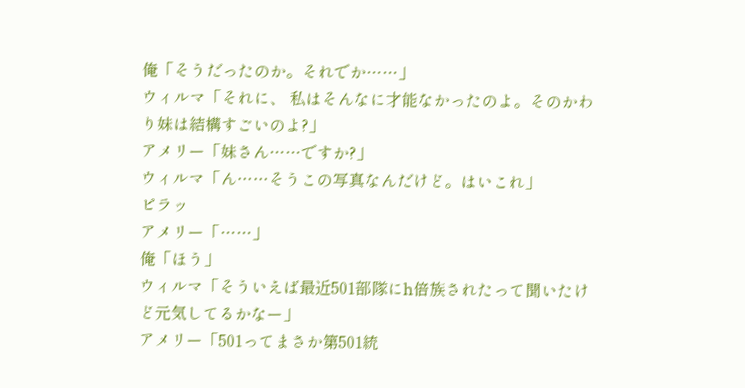俺「そうだったのか。それでか……」
ウィルマ「それに、 私はそんなに才能なかったのよ。そのかわり妹は結構すごいのよ?」
アメリー「妹さん……ですか?」
ウィルマ「ん……そうこの写真なんだけど。はいこれ」
ピラッ
アメリー「……」
俺「ほう」
ウィルマ「そういえば最近501部隊にh倍族されたって聞いたけど元気してるかなー」
アメリー「501ってまさか第501統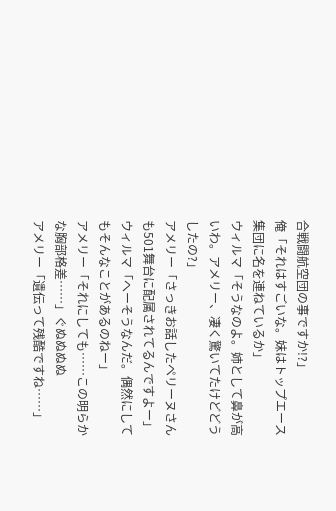合戦闘航空団の事ですか!?」
俺「それはすごいな。妹はトップエース集団に名を連ねているか」
ウィルマ「そうなのよ。姉として鼻が高いわ。アメリー、凄く驚いてたけどどうしたの?」
アメリー「さっきお話したペリーヌさんも501舞台に配属されてるんですよー」
ウィルマ「へーそうなんだ。偶然にしてもそんなことがあるのねー」
アメリー「それにしても……この明らかな胸部格差……」ぐぬぬぬぬ
アメリー「遺伝って残酷ですね……」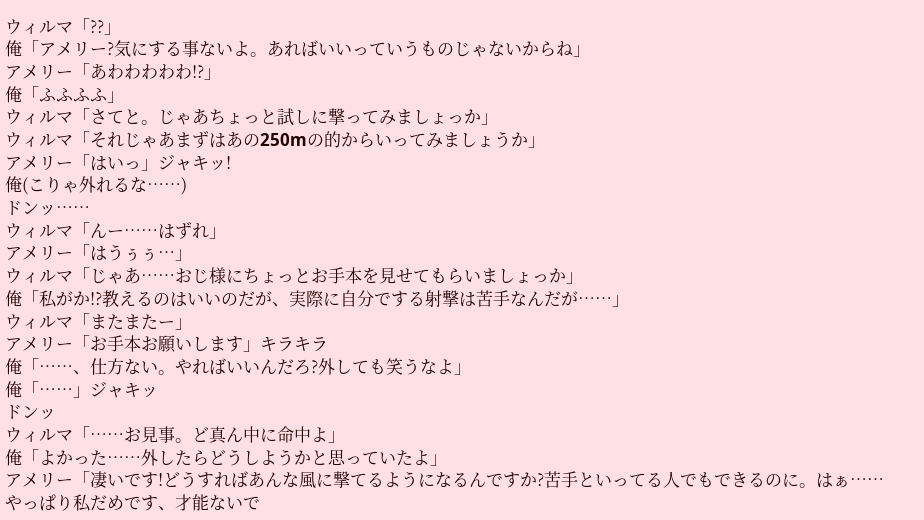ウィルマ「??」
俺「アメリー?気にする事ないよ。あればいいっていうものじゃないからね」
アメリー「あわわわわわ!?」
俺「ふふふふ」
ウィルマ「さてと。じゃあちょっと試しに撃ってみましょっか」
ウィルマ「それじゃあまずはあの250mの的からいってみましょうか」
アメリー「はいっ」ジャキッ!
俺(こりゃ外れるな……)
ドンッ……
ウィルマ「んー……はずれ」
アメリー「はうぅぅ…」
ウィルマ「じゃあ……おじ様にちょっとお手本を見せてもらいましょっか」
俺「私がか!?教えるのはいいのだが、実際に自分でする射撃は苦手なんだが……」
ウィルマ「またまたー」
アメリー「お手本お願いします」キラキラ
俺「……、仕方ない。やればいいんだろ?外しても笑うなよ」
俺「……」ジャキッ
ドンッ
ウィルマ「……お見事。ど真ん中に命中よ」
俺「よかった……外したらどうしようかと思っていたよ」
アメリー「凄いです!どうすればあんな風に撃てるようになるんですか?苦手といってる人でもできるのに。はぁ……やっぱり私だめです、才能ないで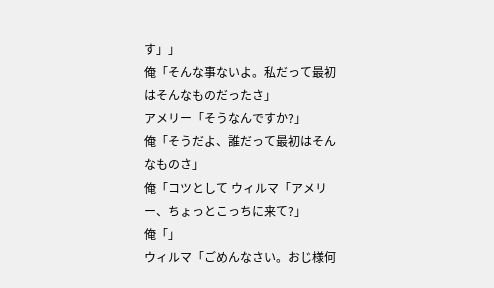す」」
俺「そんな事ないよ。私だって最初はそんなものだったさ」
アメリー「そうなんですか?」
俺「そうだよ、誰だって最初はそんなものさ」
俺「コツとして ウィルマ「アメリー、ちょっとこっちに来て?」
俺「」
ウィルマ「ごめんなさい。おじ様何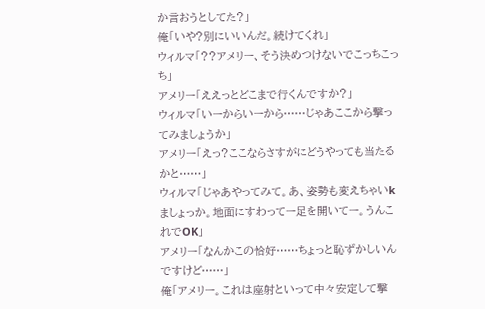か言おうとしてた?」
俺「いや?別にいいんだ。続けてくれ」
ウィルマ「??アメリー、そう決めつけないでこっちこっち」
アメリー「ええっとどこまで行くんですか?」
ウィルマ「いーからいーから……じゃあここから撃ってみましょうか」
アメリー「えっ?ここならさすがにどうやっても当たるかと……」
ウィルマ「じゃあやってみて。あ、姿勢も変えちゃいkましょっか。地面にすわってー足を開いてー。うんこれでOK」
アメリー「なんかこの恰好……ちょっと恥ずかしいんですけど……」
俺「アメリー。これは座射といって中々安定して撃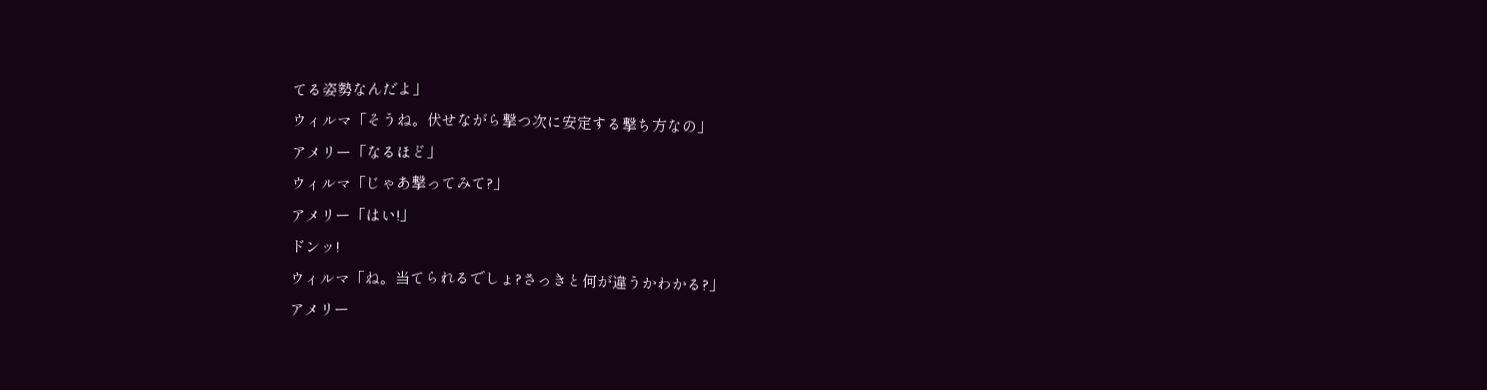てる姿勢なんだよ」
ウィルマ「そうね。伏せながら撃つ次に安定する撃ち方なの」
アメリー「なるほど」
ウィルマ「じゃあ撃ってみて?」
アメリー「はい!」
ドンッ!
ウィルマ「ね。当てられるでしょ?さっきと何が違うかわかる?」
アメリー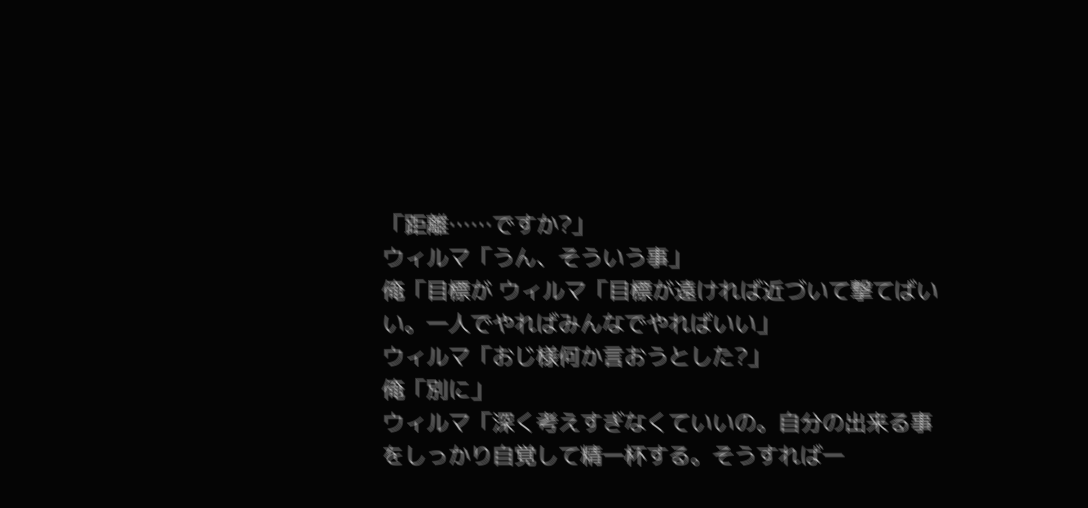「距離……ですか?」
ウィルマ「うん、そういう事」
俺「目標が ウィルマ「目標が遠ければ近づいて撃てばいい。一人でやればみんなでやればいい」
ウィルマ「おじ様何か言おうとした?」
俺「別に」
ウィルマ「深く考えすぎなくていいの。自分の出来る事をしっかり自覚して精一杯する。そうすれば一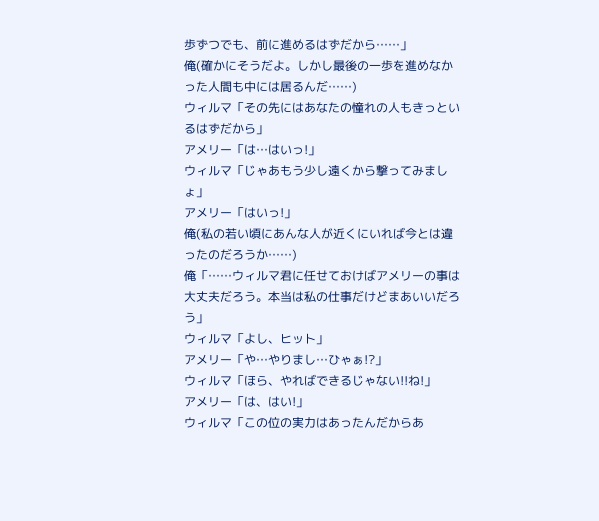歩ずつでも、前に進めるはずだから……」
俺(確かにそうだよ。しかし最後の一歩を進めなかった人間も中には居るんだ……)
ウィルマ「その先にはあなたの憧れの人もきっといるはずだから」
アメリー「は…はいっ!」
ウィルマ「じゃあもう少し遠くから撃ってみましょ」
アメリー「はいっ!」
俺(私の若い頃にあんな人が近くにいれば今とは違ったのだろうか……)
俺「……ウィルマ君に任せておけばアメリーの事は大丈夫だろう。本当は私の仕事だけどまあいいだろう」
ウィルマ「よし、ヒット」
アメリー「や…やりまし…ひゃぁ!?」
ウィルマ「ほら、やればできるじゃない!!ね!」
アメリー「は、はい!」
ウィルマ「この位の実力はあったんだからあ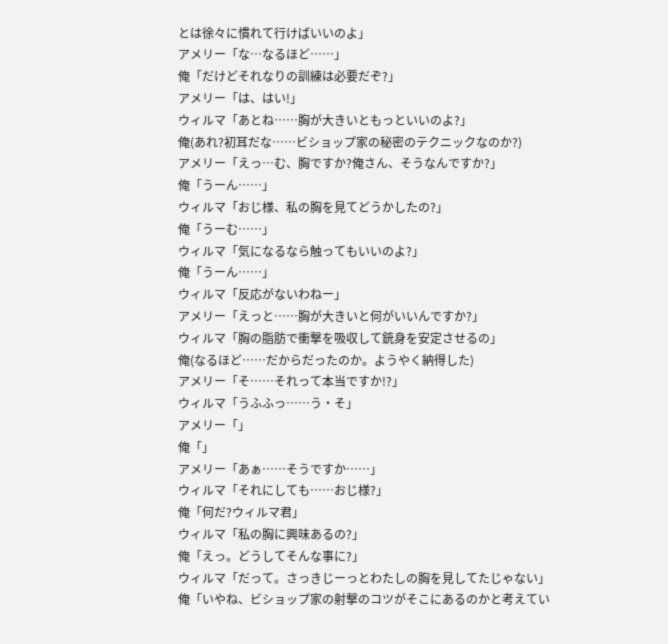とは徐々に慣れて行けばいいのよ」
アメリー「な…なるほど……」
俺「だけどそれなりの訓練は必要だぞ?」
アメリー「は、はい!」
ウィルマ「あとね……胸が大きいともっといいのよ?」
俺(あれ?初耳だな……ビショップ家の秘密のテクニックなのか?)
アメリー「えっ…む、胸ですか?俺さん、そうなんですか?」
俺「うーん……」
ウィルマ「おじ様、私の胸を見てどうかしたの?」
俺「うーむ……」
ウィルマ「気になるなら触ってもいいのよ?」
俺「うーん……」
ウィルマ「反応がないわねー」
アメリー「えっと……胸が大きいと何がいいんですか?」
ウィルマ「胸の脂肪で衝撃を吸収して銃身を安定させるの」
俺(なるほど……だからだったのか。ようやく納得した)
アメリー「そ……それって本当ですか!?」
ウィルマ「うふふっ……う・そ」
アメリー「」
俺「」
アメリー「あぁ……そうですか……」
ウィルマ「それにしても……おじ様?」
俺「何だ?ウィルマ君」
ウィルマ「私の胸に興味あるの?」
俺「えっ。どうしてそんな事に?」
ウィルマ「だって。さっきじーっとわたしの胸を見してたじゃない」
俺「いやね、ビショップ家の射撃のコツがそこにあるのかと考えてい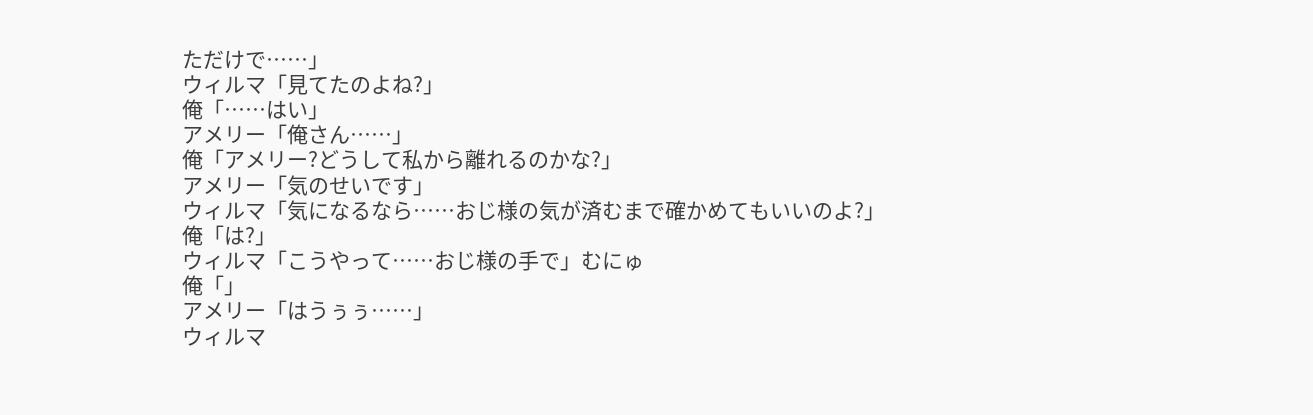ただけで……」
ウィルマ「見てたのよね?」
俺「……はい」
アメリー「俺さん……」
俺「アメリー?どうして私から離れるのかな?」
アメリー「気のせいです」
ウィルマ「気になるなら……おじ様の気が済むまで確かめてもいいのよ?」
俺「は?」
ウィルマ「こうやって……おじ様の手で」むにゅ
俺「」
アメリー「はうぅぅ……」
ウィルマ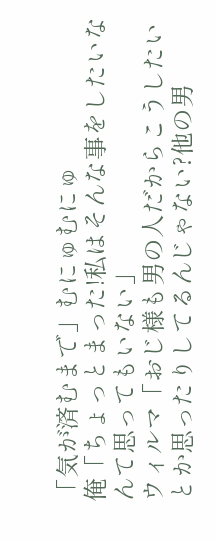「気が済むまで」むにゅむにゅ
俺「ちょっとまった!私はそんな事をしたいなんて思ってもいない」
ウィルマ「おじ様も男の人だからこうしたいとか思ったりしてるんじゃない?他の男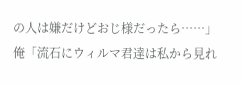の人は嫌だけどおじ様だったら……」
俺「流石にウィルマ君達は私から見れ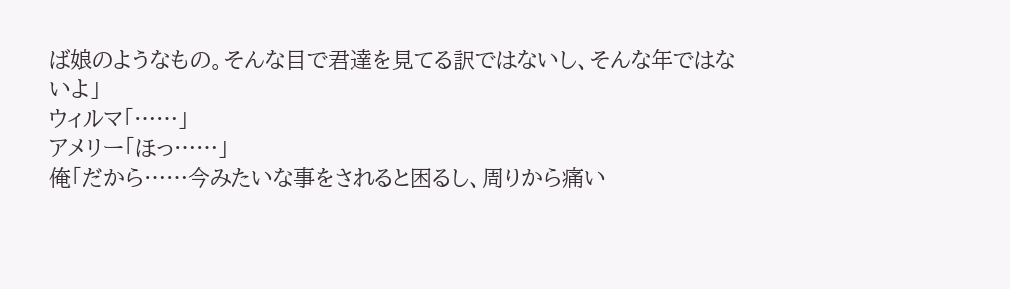ば娘のようなもの。そんな目で君達を見てる訳ではないし、そんな年ではないよ」
ウィルマ「……」
アメリー「ほっ……」
俺「だから……今みたいな事をされると困るし、周りから痛い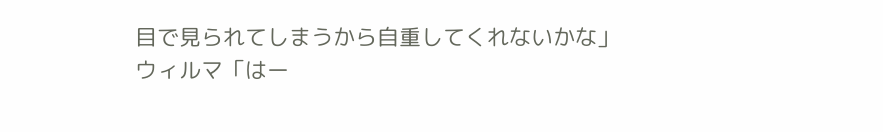目で見られてしまうから自重してくれないかな」
ウィルマ「はー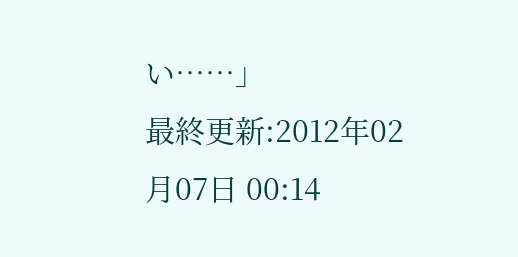い……」
最終更新:2012年02月07日 00:14